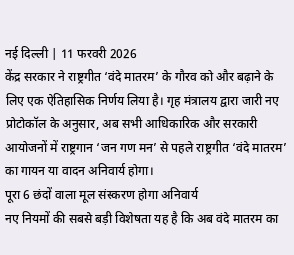नई दिल्ली | 11 फरवरी 2026
केंद्र सरकार ने राष्ट्रगीत ‘वंदे मातरम’ के गौरव को और बढ़ाने के लिए एक ऐतिहासिक निर्णय लिया है। गृह मंत्रालय द्वारा जारी नए प्रोटोकॉल के अनुसार, अब सभी आधिकारिक और सरकारी आयोजनों में राष्ट्रगान ‘जन गण मन’ से पहले राष्ट्रगीत ‘वंदे मातरम’ का गायन या वादन अनिवार्य होगा।
पूरा 6 छंदों वाला मूल संस्करण होगा अनिवार्य
नए नियमों की सबसे बड़ी विशेषता यह है कि अब वंदे मातरम का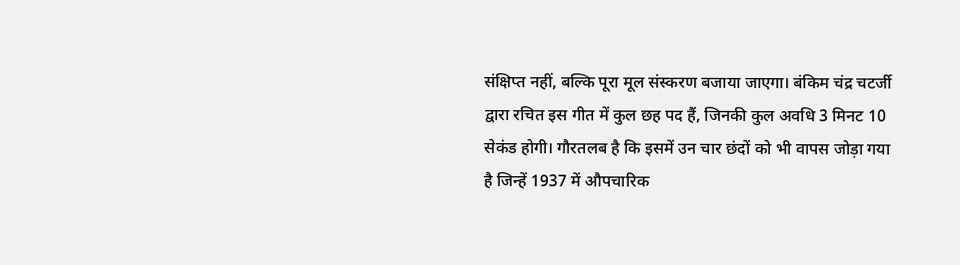संक्षिप्त नहीं, बल्कि पूरा मूल संस्करण बजाया जाएगा। बंकिम चंद्र चटर्जी द्वारा रचित इस गीत में कुल छह पद हैं, जिनकी कुल अवधि 3 मिनट 10 सेकंड होगी। गौरतलब है कि इसमें उन चार छंदों को भी वापस जोड़ा गया है जिन्हें 1937 में औपचारिक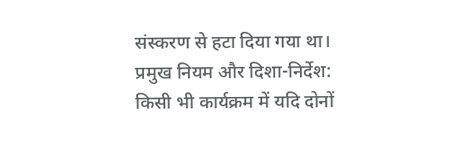संस्करण से हटा दिया गया था।
प्रमुख नियम और दिशा-निर्देश:
किसी भी कार्यक्रम में यदि दोनों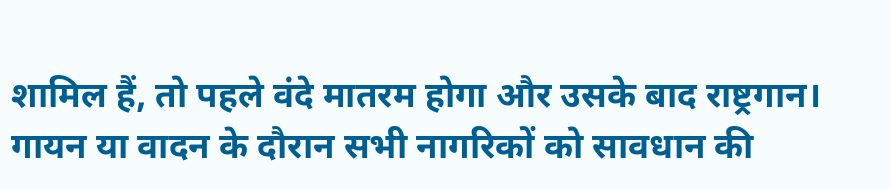शामिल हैं, तो पहले वंदे मातरम होगा और उसके बाद राष्ट्रगान। गायन या वादन के दौरान सभी नागरिकों को सावधान की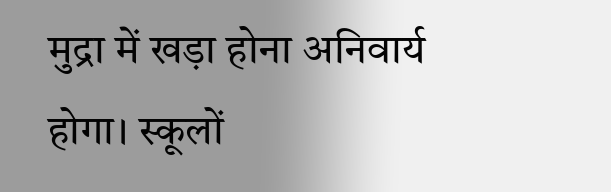मुद्रा में खड़ा होना अनिवार्य होगा। स्कूलों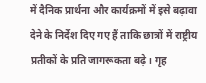में दैनिक प्रार्थना और कार्यक्रमों में इसे बढ़ावा देने के निर्देश दिए गए हैं ताकि छात्रों में राष्ट्रीय प्रतीकों के प्रति जागरूकता बढ़े। गृह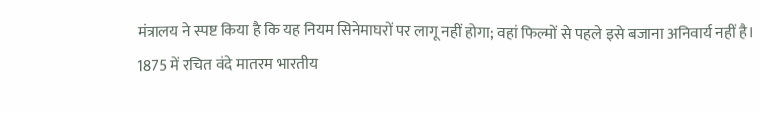मंत्रालय ने स्पष्ट किया है कि यह नियम सिनेमाघरों पर लागू नहीं होगा; वहां फिल्मों से पहले इसे बजाना अनिवार्य नहीं है।
1875 में रचित वंदे मातरम भारतीय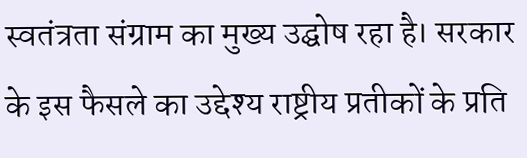स्वतंत्रता संग्राम का मुख्य उद्घोष रहा है। सरकार के इस फैसले का उद्देश्य राष्ट्रीय प्रतीकों के प्रति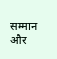सम्मान और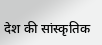देश की सांस्कृतिक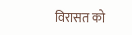विरासत को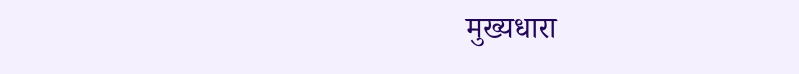मुख्यधारा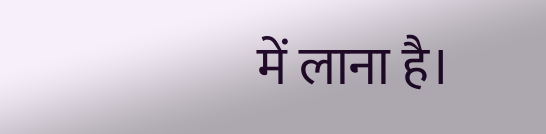में लाना है।